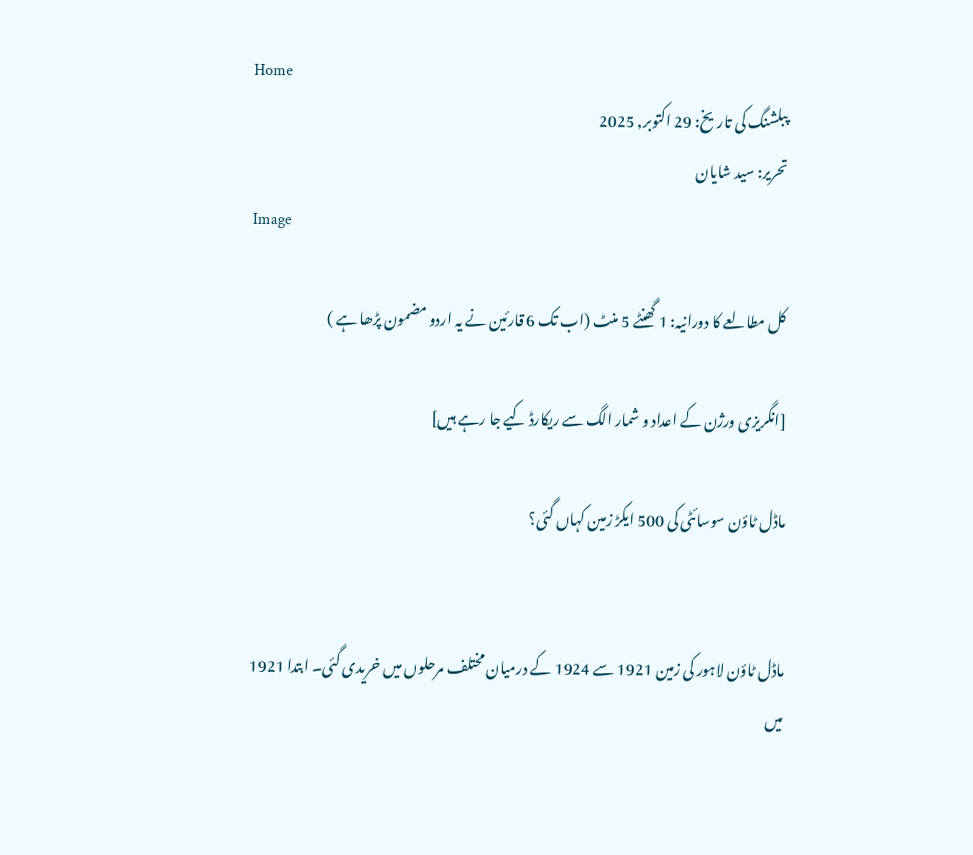Home
پبلشنگ کی تاریخ: 29 اکتوبر, 2025
تحریر: سید شایان
Image

کل مطالعے کا دورانیہ: 1 گھنٹے 5 منٹ (اب تک 6 قارئین نے یہ اردو مضمون پڑھا ہے )

[انگریزی ورژن کے اعداد و شمار الگ سے ریکارڈ کیے جا رہے ہیں]

ماڈل ٹاؤن سوسائٹی کی 500 ایکڑ زمین کہاں گئی؟


ماڈل ٹاؤن لاہور کی زمین 1921 سے 1924 کے درمیان مختلف مرحلوں میں خریدی گئی۔ ابتدا 1921 میں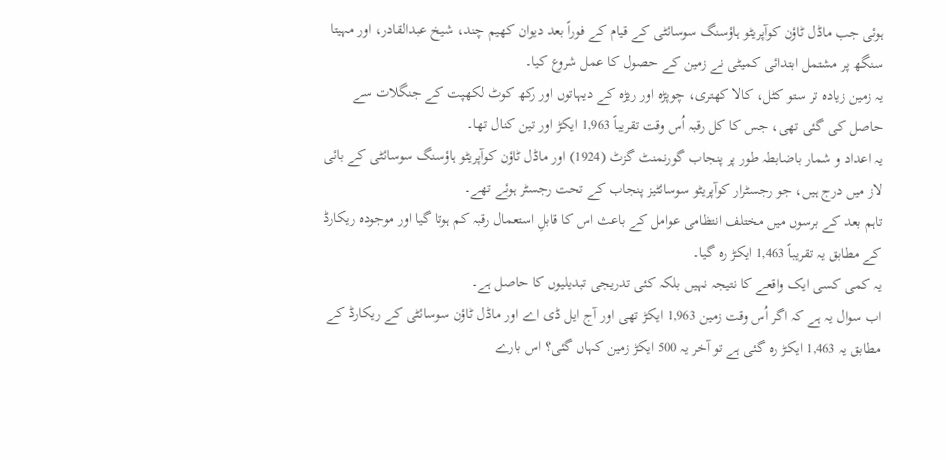ہوئی جب ماڈل ٹاؤن کوآپریٹو ہاؤسنگ سوسائٹی کے قیام کے فوراً بعد دیوان کھیم چند، شیخ عبدالقادر، اور مہیتا سنگھ پر مشتمل ابتدائی کمیٹی نے زمین کے حصول کا عمل شروع کیا۔
یہ زمین زیادہ تر ستو کٹل، کالا کھتری، چوپڑہ اور ریڑہ کے دیہاتوں اور رکھ کوٹ لکھپت کے جنگلات سے حاصل کی گئی تھی، جس کا کل رقبہ اُس وقت تقریباً 1,963 ایکڑ اور تین کنال تھا۔
یہ اعداد و شمار باضابطہ طور پر پنجاب گورنمنٹ گزٹ (1924) اور ماڈل ٹاؤن کوآپریٹو ہاؤسنگ سوسائٹی کے بائی لاز میں درج ہیں، جو رجسٹرار کوآپریٹو سوسائٹیز پنجاب کے تحت رجسٹر ہوئے تھے۔
تاہم بعد کے برسوں میں مختلف انتظامی عوامل کے باعث اس کا قابلِ استعمال رقبہ کم ہوتا گیا اور موجودہ ریکارڈ کے مطابق یہ تقریباً 1,463 ایکڑ رہ گیا۔
یہ کمی کسی ایک واقعے کا نتیجہ نہیں بلکہ کئی تدریجی تبدیلیوں کا حاصل ہے۔
اب سوال یہ ہے کہ اگر اُس وقت زمین 1,963 ایکڑ تھی اور آج ایل ڈی اے اور ماڈل ٹاؤن سوسائٹی کے ریکارڈ کے مطابق یہ 1,463 ایکڑ رہ گئی ہے تو آخر یہ 500 ایکڑ زمین کہاں گئی؟ اس بارے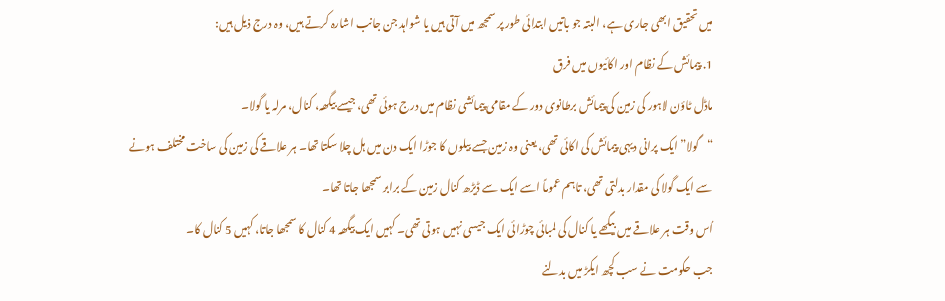میں تحقیق ابھی جاری ہے، البتہ جو باتیں ابتدائی طور پر سمجھ میں آتی ہیں یا شواہد جن جانب اشارہ کرتے ہیں، وہ درج ذیل ہیں:
1. پیمائش کے نظام اور اکائیوں میں فرق
ماڈل ٹاؤن لاہور کی زمین کی پیمائش برطانوی دور کے مقامی پیمائشی نظام میں درج ہوئی تھی، جیسے بیگھہ، کنال، مرلہ یا گولا۔
“گولا” ایک پرانی دیہی پیمائش کی اکائی تھی، یعنی وہ زمین جسے بیلوں کا جوڑا ایک دن میں ہل چلا سکتا تھا۔ ہر علاقے کی زمین کی ساخت مختلف ہونے سے ایک گولا کی مقدار بدلتی تھی، تاہم عموماً اسے ایک سے ڈیڑھ کنال زمین کے برابر سمجھا جاتا تھا۔
اُس وقت ہر علاقے میں بیگھے یا کنال کی لمبائی چوڑائی ایک جیسی نہیں ہوتی تھی۔ کہیں ایک بیگھہ 4 کنال کا سمجھا جاتا، کہیں 5 کنال کا۔
جب حکومت نے سب کچھ ایکڑ میں بدلنے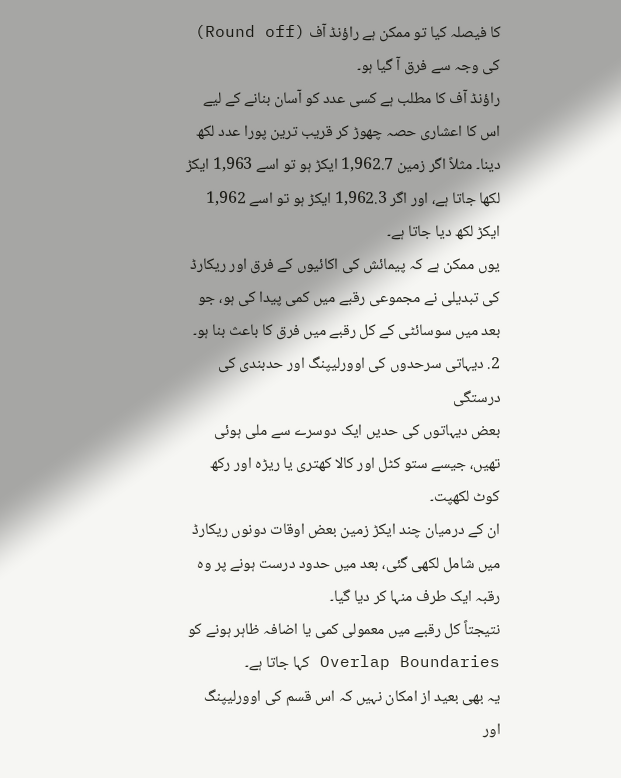کا فیصلہ کیا تو ممکن ہے راؤنڈ آف (Round off) کی وجہ سے فرق آ گیا ہو۔
راؤنڈ آف کا مطلب ہے کسی عدد کو آسان بنانے کے لیے اس کا اعشاری حصہ چھوڑ کر قریب ترین پورا عدد لکھ دینا۔ مثلاً اگر زمین 1,962.7 ایکڑ ہو تو اسے 1,963 ایکڑ لکھا جاتا ہے، اور اگر 1,962.3 ایکڑ ہو تو اسے 1,962 ایکڑ لکھ دیا جاتا ہے۔
یوں ممکن ہے کہ پیمائش کی اکائیوں کے فرق اور ریکارڈ کی تبدیلی نے مجموعی رقبے میں کمی پیدا کی ہو، جو بعد میں سوسائٹی کے کل رقبے میں فرق کا باعث بنا ہو۔
2. دیہاتی سرحدوں کی اوورلیپنگ اور حدبندی کی درستگی
بعض دیہاتوں کی حدیں ایک دوسرے سے ملی ہوئی تھیں، جیسے ستو کٹل اور کالا کھتری یا ریڑہ اور رکھ کوٹ لکھپت۔
ان کے درمیان چند ایکڑ زمین بعض اوقات دونوں ریکارڈ میں شامل لکھی گئی، بعد میں حدود درست ہونے پر وہ رقبہ ایک طرف منہا کر دیا گیا۔
نتیجتاً کل رقبے میں معمولی کمی یا اضافہ ظاہر ہونے کو Overlap Boundaries کہا جاتا ہے۔
یہ بھی بعید از امکان نہیں کہ اس قسم کی اوورلیپنگ اور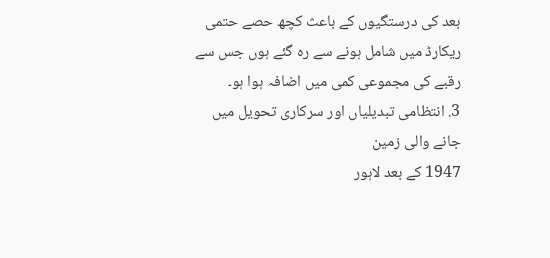بعد کی درستگیوں کے باعث کچھ حصے حتمی ریکارڈ میں شامل ہونے سے رہ گئے ہوں جس سے رقبے کی مجموعی کمی میں اضافہ ہوا ہو۔
3. انتظامی تبدیلیاں اور سرکاری تحویل میں جانے والی زمین
1947 کے بعد لاہور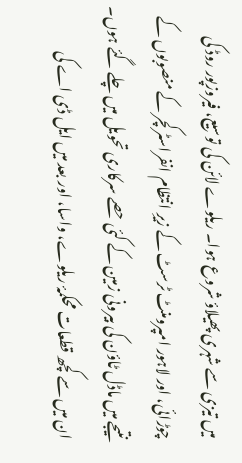میں تیزی سے شہری پھیلاؤ شروع ہوا۔ ریلوے لائن کی توسیع، فیروزپور روڈ کی چوڑائی، اور لاہور امپرومنٹ ٹرسٹ کے زیرِ انتظام انفراسٹرکچر کے منصوبوں کے نتیجے میں ماڈل ٹاؤن کی بیرونی زمین کے کئی حصے سرکاری تحویل میں چلے گئے ہوں۔
ان میں سے کچھ قطعات محکمۂ ریلوے، واسا، اور بعد میں ایل ڈی اے کی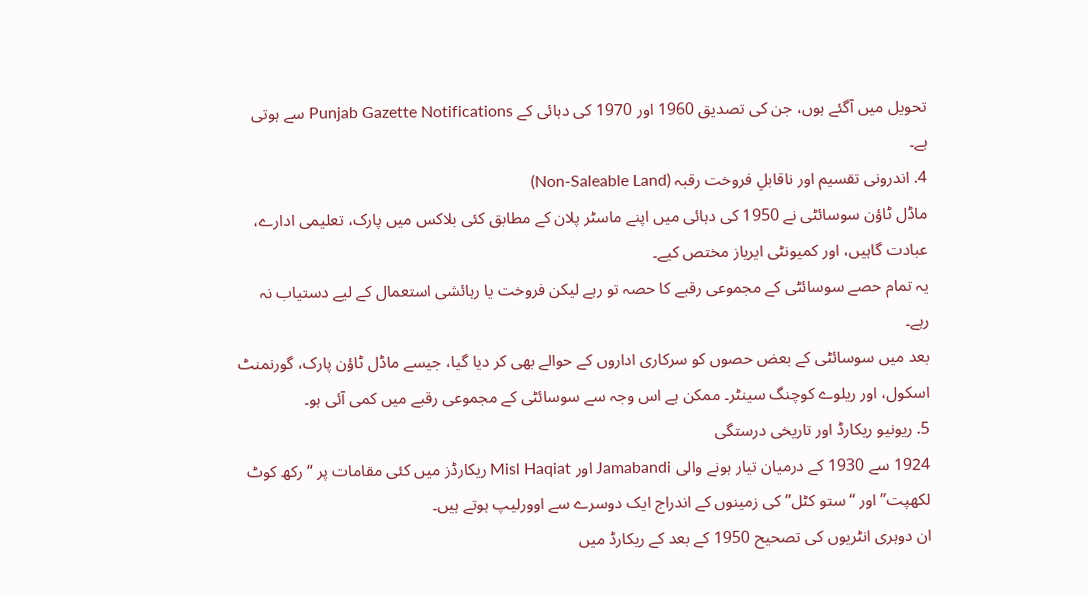تحویل میں آگئے ہوں، جن کی تصدیق 1960 اور 1970 کی دہائی کے Punjab Gazette Notifications سے ہوتی ہے۔
4. اندرونی تقسیم اور ناقابلِ فروخت رقبہ (Non-Saleable Land)
ماڈل ٹاؤن سوسائٹی نے 1950 کی دہائی میں اپنے ماسٹر پلان کے مطابق کئی بلاکس میں پارک، تعلیمی ادارے، عبادت گاہیں، اور کمیونٹی ایریاز مختص کیے۔
یہ تمام حصے سوسائٹی کے مجموعی رقبے کا حصہ تو رہے لیکن فروخت یا رہائشی استعمال کے لیے دستیاب نہ رہے۔
بعد میں سوسائٹی کے بعض حصوں کو سرکاری اداروں کے حوالے بھی کر دیا گیا، جیسے ماڈل ٹاؤن پارک، گورنمنٹ اسکول، اور ریلوے کوچنگ سینٹر۔ ممکن ہے اس وجہ سے سوسائٹی کے مجموعی رقبے میں کمی آئی ہو۔
5. ریونیو ریکارڈ اور تاریخی درستگی
1924 سے 1930 کے درمیان تیار ہونے والی Jamabandi اور Misl Haqiat ریکارڈز میں کئی مقامات پر “رکھ کوٹ لکھپت” اور “ستو کٹل” کی زمینوں کے اندراج ایک دوسرے سے اوورلیپ ہوتے ہیں۔
ان دوہری انٹریوں کی تصحیح 1950 کے بعد کے ریکارڈ میں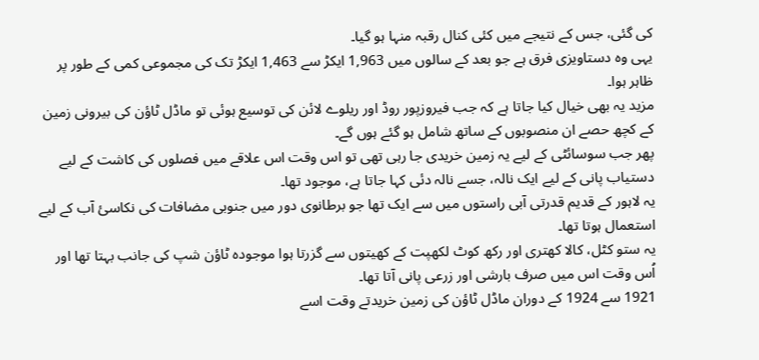کی گئی، جس کے نتیجے میں کئی کنال رقبہ منہا ہو گیا۔
یہی وہ دستاویزی فرق ہے جو بعد کے سالوں میں 1,963 ایکڑ سے 1,463 ایکڑ تک کی مجموعی کمی کے طور پر ظاہر ہوا۔
مزید یہ بھی خیال کیا جاتا ہے کہ جب فیروزپور روڈ اور ریلوے لائن کی توسیع ہوئی تو ماڈل ٹاؤن کی بیرونی زمین کے کچھ حصے ان منصوبوں کے ساتھ شامل ہو گئے ہوں گے۔
پھر جب سوسائٹی کے لیے یہ زمین خریدی جا رہی تھی تو اس وقت اس علاقے میں فصلوں کی کاشت کے لیے دستیاب پانی کے لیے ایک نالہ، جسے نالہ دئی کہا جاتا ہے، موجود تھا۔
یہ لاہور کے قدیم قدرتی آبی راستوں میں سے ایک تھا جو برطانوی دور میں جنوبی مضافات کی نکاسیٔ آب کے لیے استعمال ہوتا تھا۔
یہ ستو کٹل، کالا کھتری اور رکھ کوٹ لکھپت کے کھیتوں سے گزرتا ہوا موجودہ ٹاؤن شپ کی جانب بہتا تھا اور اُس وقت اس میں صرف بارشی اور زرعی پانی آتا تھا۔
1921 سے 1924 کے دوران ماڈل ٹاؤن کی زمین خریدتے وقت اسے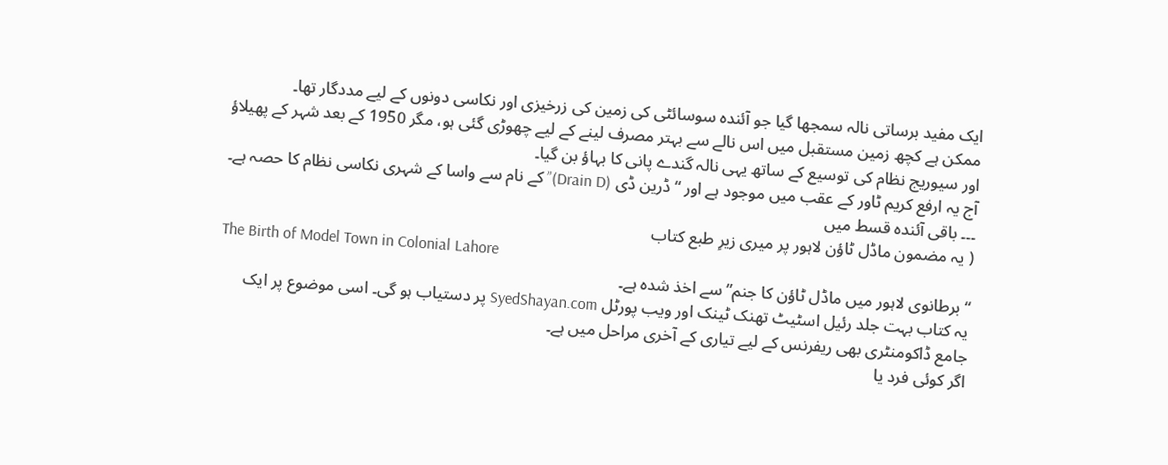ایک مفید برساتی نالہ سمجھا گیا جو آئندہ سوسائٹی کی زمین کی زرخیزی اور نکاسی دونوں کے لیے مددگار تھا۔
ممکن ہے کچھ زمین مستقبل میں اس نالے سے بہتر مصرف لینے کے لیے چھوڑی گئی ہو، مگر 1950 کے بعد شہر کے پھیلاؤ اور سیوریج نظام کی توسیع کے ساتھ یہی نالہ گندے پانی کا بہاؤ بن گیا۔
آج یہ ارفع کریم ٹاور کے عقب میں موجود ہے اور “ڈرین ڈی (Drain D)” کے نام سے واسا کے شہری نکاسی نظام کا حصہ ہے۔
۔۔۔ باقی آئندہ قسط میں
( یہ مضمون ماڈل ٹاؤن لاہور پر میری زیرِ طبع کتاب
The Birth of Model Town in Colonial Lahore
“برطانوی لاہور میں ماڈل ٹاؤن کا جنم” سے اخذ شدہ ہے۔
یہ کتاب بہت جلد رئیل اسٹیٹ تھنک ٹینک اور ویب پورٹل SyedShayan.com پر دستیاب ہو گی۔ اسی موضوع پر ایک جامع ڈاکومنٹری بھی ریفرنس کے لیے تیاری کے آخری مراحل میں ہے۔
اگر کوئی فرد یا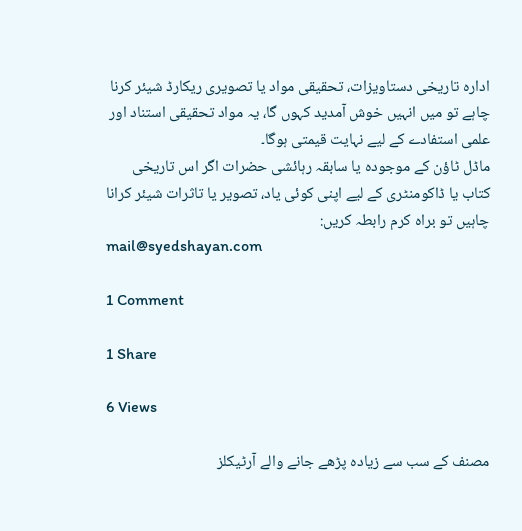ادارہ تاریخی دستاویزات، تحقیقی مواد یا تصویری ریکارڈ شیئر کرنا چاہے تو میں انہیں خوش آمدید کہوں گا، یہ مواد تحقیقی استناد اور علمی استفادے کے لیے نہایت قیمتی ہوگا۔
ماڈل ٹاؤن کے موجودہ یا سابقہ رہائشی حضرات اگر اس تاریخی کتاب یا ڈاکومنٹری کے لیے اپنی کوئی یاد، تصویر یا تاثرات شیئر کرانا چاہیں تو براہ کرم رابطہ کریں:
mail@syedshayan.com

1 Comment

1 Share

6 Views

مصنف کے سب سے زیادہ پڑھے جانے والے آرٹیکلز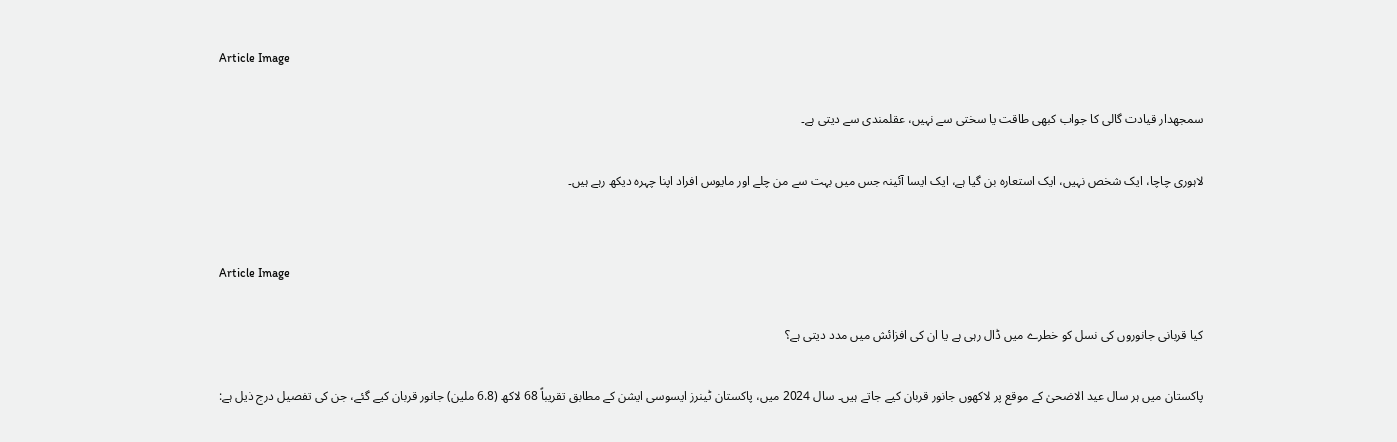Article Image

سمجھدار قیادت گالی کا جواب کبھی طاقت یا سختی سے نہیں، عقلمندی سے دیتی ہے۔

لاہوری چاچا، ایک شخص نہیں، ایک استعارہ بن گیا ہے، ایک ایسا آئینہ جس میں بہت سے من چلے اور مایوس افراد اپنا چہرہ دیکھ رہے ہیں۔


Article Image

کیا قربانی جانوروں کی نسل کو خطرے میں ڈال رہی ہے یا ان کی افزائش میں مدد دیتی ہے؟

پاکستان میں ہر سال عید الاضحیٰ کے موقع پر لاکھوں جانور قربان کیے جاتے ہیں۔ سال 2024 میں، پاکستان ٹینرز ایسوسی ایشن کے مطابق تقریباً 68 لاکھ (6.8 ملین) جانور قربان کیے گئے، جن کی تفصیل درج ذیل ہے: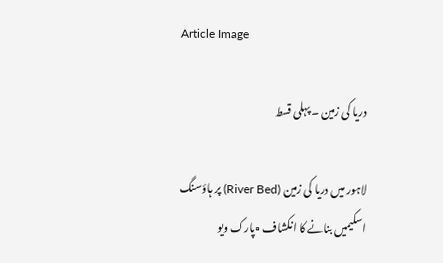Article Image

دریا کی زمین ۔ پہلی قسط

لاہور میں دریا کی زمین (River Bed) پر ہاؤسنگ اسکیمیں بنانے کا انکشاف ▫پارک ویو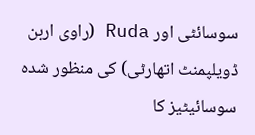سوسائٹی اور Ruda (راوی اربن ڈویلپمنٹ اتھارٹی) کی منظور شدہ سوسائیٹیز کا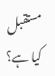مستقبل کیا ہے؟